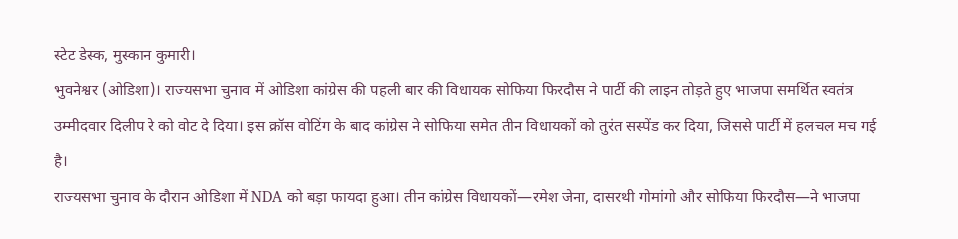स्टेट डेस्क, मुस्कान कुमारी।
भुवनेश्वर (ओडिशा)। राज्यसभा चुनाव में ओडिशा कांग्रेस की पहली बार की विधायक सोफिया फिरदौस ने पार्टी की लाइन तोड़ते हुए भाजपा समर्थित स्वतंत्र उम्मीदवार दिलीप रे को वोट दे दिया। इस क्रॉस वोटिंग के बाद कांग्रेस ने सोफिया समेत तीन विधायकों को तुरंत सस्पेंड कर दिया, जिससे पार्टी में हलचल मच गई है।
राज्यसभा चुनाव के दौरान ओडिशा में NDA को बड़ा फायदा हुआ। तीन कांग्रेस विधायकों—रमेश जेना, दासरथी गोमांगो और सोफिया फिरदौस—ने भाजपा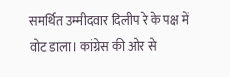समर्थित उम्मीदवार दिलीप रे के पक्ष में वोट डाला। कांग्रेस की ओर से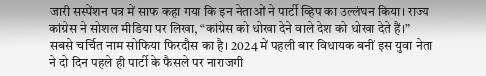जारी सस्पेंशन पत्र में साफ कहा गया कि इन नेताओं ने पार्टी व्हिप का उल्लंघन किया। राज्य कांग्रेस ने सोशल मीडिया पर लिखा, “कांग्रेस को धोखा देने वाले देश को धोखा देते हैं।”
सबसे चर्चित नाम सोफिया फिरदौस का है। 2024 में पहली बार विधायक बनीं इस युवा नेता ने दो दिन पहले ही पार्टी के फैसले पर नाराजगी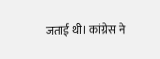जताई थी। कांग्रेस ने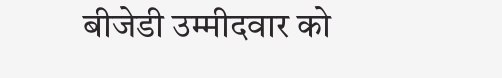बीजेडी उम्मीदवार को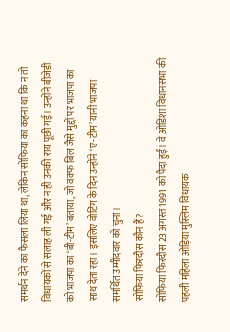समर्थन देने का फैसला लिया था, लेकिन सोफिया का कहना था कि न तो विधायकों से सलाह ली गई और न ही उनकी राय पूछी गई। उन्होंने बीजेडी को भाजपा का ‘बी-टीम’ बताया, जो वक्फ बिल जैसे मुद्दों पर भाजपा का साथ देता रहा। इसलिए वोटिंग के दिन उन्होंने ‘ए-टीम’ यानी भाजपा समर्थित उम्मीदवार को चुना।
सोफिया फिरदौस कौन हैं?
सोफिया फिरदौस 23 अगस्त 1991 को पैदा हुईं। वे ओडिशा विधानसभा की पहली महिला ओड़िया मुस्लिम विधायक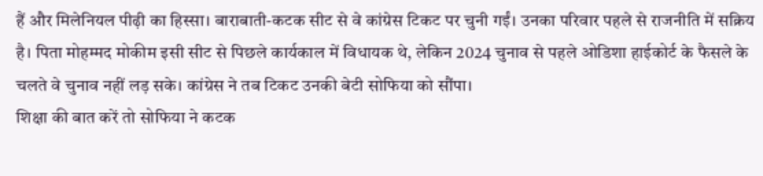हैं और मिलेनियल पीढ़ी का हिस्सा। बाराबाती-कटक सीट से वे कांग्रेस टिकट पर चुनी गईं। उनका परिवार पहले से राजनीति में सक्रिय है। पिता मोहम्मद मोकीम इसी सीट से पिछले कार्यकाल में विधायक थे, लेकिन 2024 चुनाव से पहले ओडिशा हाईकोर्ट के फैसले के चलते वे चुनाव नहीं लड़ सके। कांग्रेस ने तब टिकट उनकी बेटी सोफिया को सौंपा।
शिक्षा की बात करें तो सोफिया ने कटक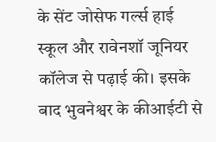के सेंट जोसेफ गर्ल्स हाई स्कूल और रावेनशॉ जूनियर कॉलेज से पढ़ाई की। इसके बाद भुवनेश्वर के कीआईटी से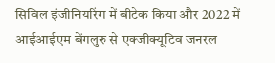सिविल इंजीनियरिंग में बीटेक किया और 2022 में आईआईएम बेंगलुरु से एक्जीक्यूटिव जनरल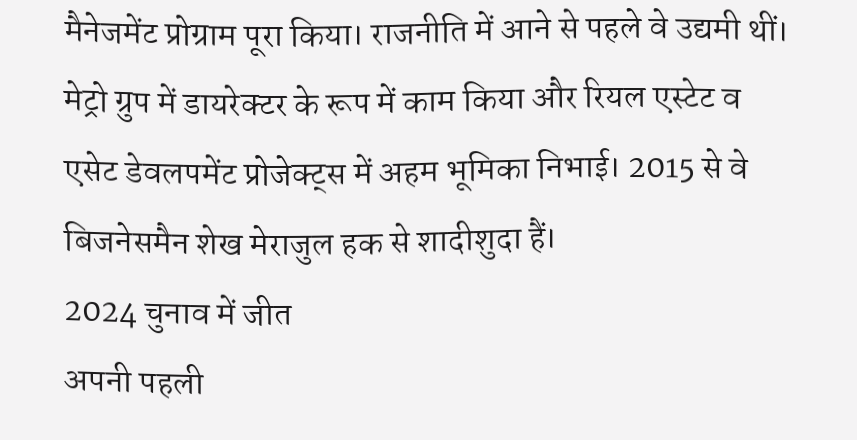मैनेजमेंट प्रोग्राम पूरा किया। राजनीति में आने से पहले वे उद्यमी थीं। मेट्रो ग्रुप में डायरेक्टर के रूप में काम किया और रियल एस्टेट व एसेट डेवलपमेंट प्रोजेक्ट्स में अहम भूमिका निभाई। 2015 से वे बिजनेसमैन शेख मेराजुल हक से शादीशुदा हैं।
2024 चुनाव में जीत
अपनी पहली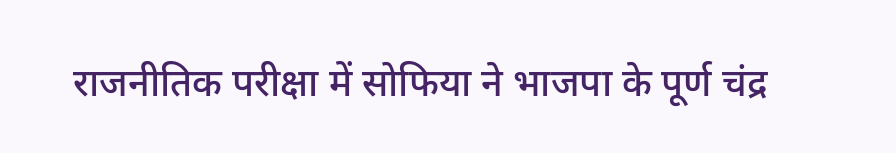राजनीतिक परीक्षा में सोफिया ने भाजपा के पूर्ण चंद्र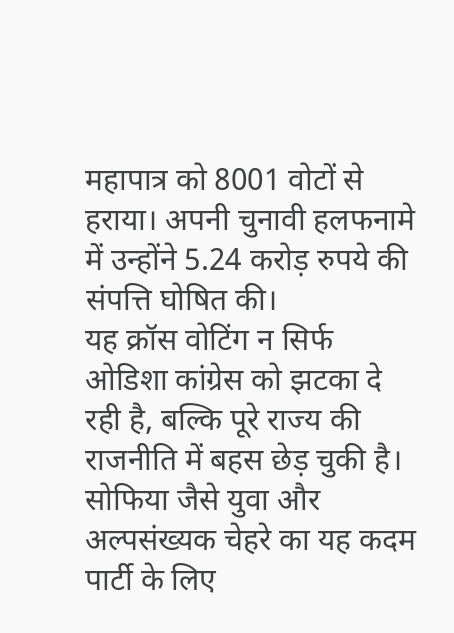महापात्र को 8001 वोटों से हराया। अपनी चुनावी हलफनामे में उन्होंने 5.24 करोड़ रुपये की संपत्ति घोषित की।
यह क्रॉस वोटिंग न सिर्फ ओडिशा कांग्रेस को झटका दे रही है, बल्कि पूरे राज्य की राजनीति में बहस छेड़ चुकी है। सोफिया जैसे युवा और अल्पसंख्यक चेहरे का यह कदम पार्टी के लिए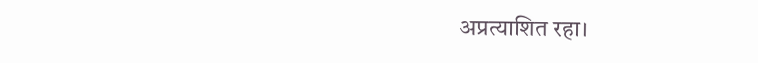अप्रत्याशित रहा।